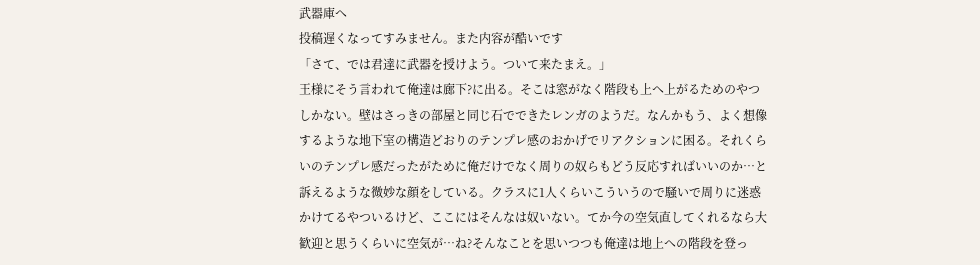武器庫へ
投稿遅くなってすみません。また内容が酷いです
「さて、では君達に武器を授けよう。ついて来たまえ。」
王様にそう言われて俺達は廊下?に出る。そこは窓がなく階段も上へ上がるためのやつしかない。壁はさっきの部屋と同じ石でできたレンガのようだ。なんかもう、よく想像するような地下室の構造どおりのテンプレ感のおかげでリアクションに困る。それくらいのテンプレ感だったがために俺だけでなく周りの奴らもどう反応すればいいのか…と訴えるような微妙な顔をしている。クラスに1人くらいこういうので騒いで周りに迷惑かけてるやついるけど、ここにはそんなは奴いない。てか今の空気直してくれるなら大歓迎と思うくらいに空気が…ね?そんなことを思いつつも俺達は地上への階段を登っ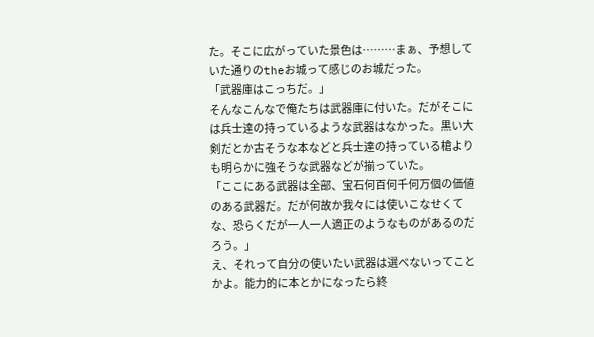た。そこに広がっていた景色は………まぁ、予想していた通りのtheお城って感じのお城だった。
「武器庫はこっちだ。」
そんなこんなで俺たちは武器庫に付いた。だがそこには兵士達の持っているような武器はなかった。黒い大剣だとか古そうな本などと兵士達の持っている槍よりも明らかに強そうな武器などが揃っていた。
「ここにある武器は全部、宝石何百何千何万個の価値のある武器だ。だが何故か我々には使いこなせくてな、恐らくだが一人一人適正のようなものがあるのだろう。」
え、それって自分の使いたい武器は選べないってことかよ。能力的に本とかになったら終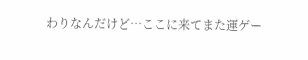わりなんだけど…ここに来てまた運ゲー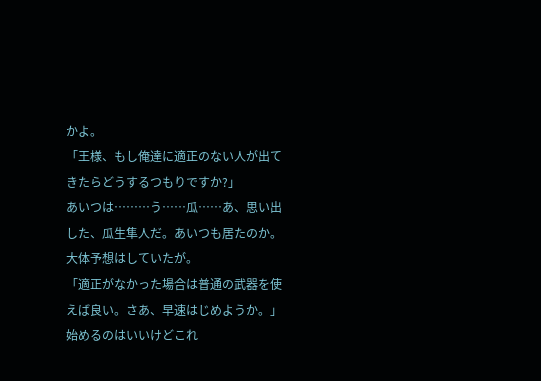かよ。
「王様、もし俺達に適正のない人が出てきたらどうするつもりですか?」
あいつは………う……瓜……あ、思い出した、瓜生隼人だ。あいつも居たのか。大体予想はしていたが。
「適正がなかった場合は普通の武器を使えば良い。さあ、早速はじめようか。」
始めるのはいいけどこれ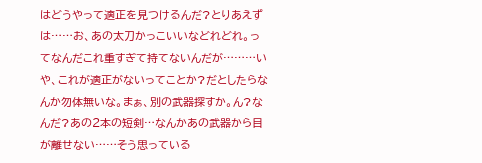はどうやって適正を見つけるんだ?とりあえずは……お、あの太刀かっこいいなどれどれ。ってなんだこれ重すぎて持てないんだが………いや、これが適正がないってことか?だとしたらなんか勿体無いな。まぁ、別の武器探すか。ん?なんだ?あの2本の短剣…なんかあの武器から目が離せない……そう思っている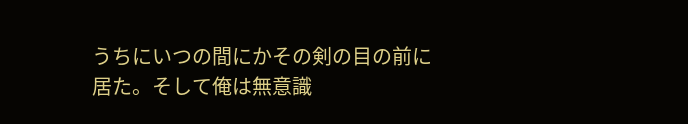うちにいつの間にかその剣の目の前に居た。そして俺は無意識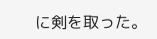に剣を取った。